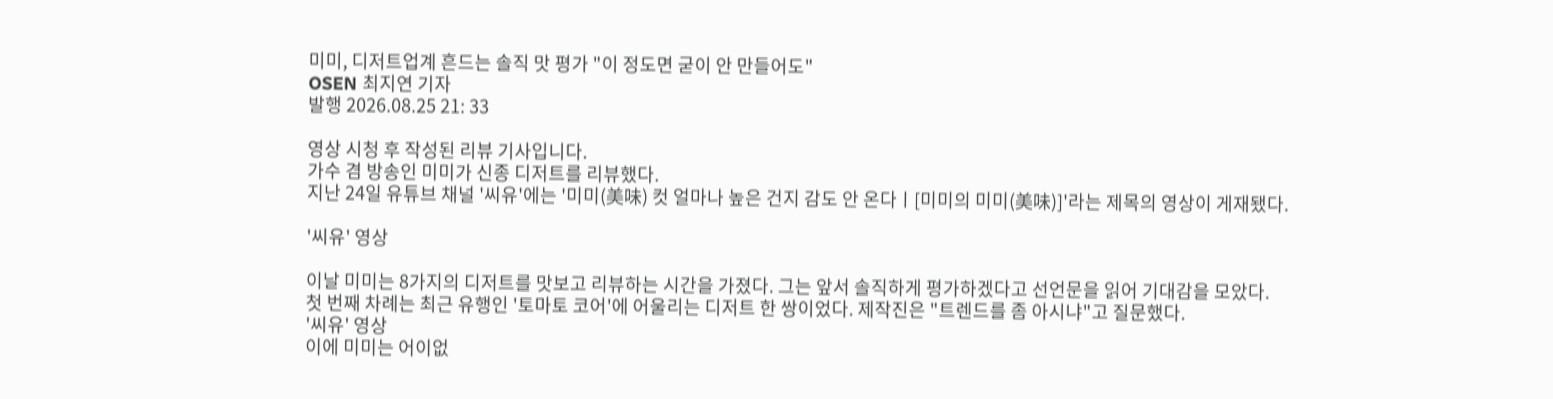미미, 디저트업계 흔드는 솔직 맛 평가 "이 정도면 굳이 안 만들어도"
OSEN 최지연 기자
발행 2026.08.25 21: 33

영상 시청 후 작성된 리뷰 기사입니다.
가수 겸 방송인 미미가 신종 디저트를 리뷰했다.
지난 24일 유튜브 채널 '씨유'에는 '미미(美味) 컷 얼마나 높은 건지 감도 안 온다ㅣ[미미의 미미(美味)]'라는 제목의 영상이 게재됐다.

'씨유' 영상

이날 미미는 8가지의 디저트를 맛보고 리뷰하는 시간을 가졌다. 그는 앞서 솔직하게 평가하겠다고 선언문을 읽어 기대감을 모았다.
첫 번째 차례는 최근 유행인 '토마토 코어'에 어울리는 디저트 한 쌍이었다. 제작진은 "트렌드를 좀 아시냐"고 질문했다.
'씨유' 영상
이에 미미는 어이없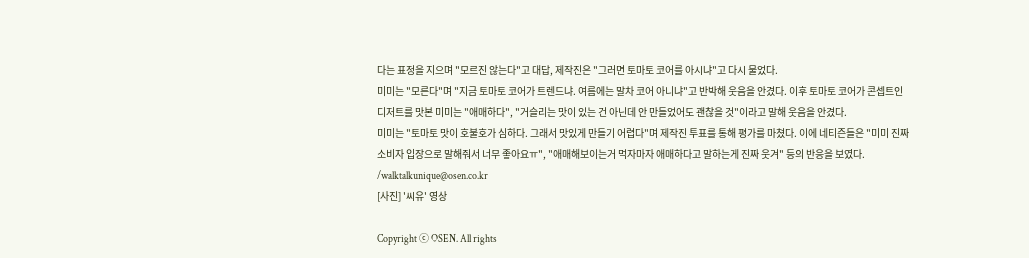다는 표정을 지으며 "모르진 않는다"고 대답, 제작진은 "그러면 토마토 코어를 아시냐"고 다시 물었다.
미미는 "모른다"며 "지금 토마토 코어가 트렌드냐. 여름에는 말차 코어 아니냐"고 반박해 웃음을 안겼다. 이후 토마토 코어가 콘셉트인 디저트를 맛본 미미는 "애매하다", "거슬리는 맛이 있는 건 아닌데 안 만들었어도 괜찮을 것"이라고 말해 웃음을 안겼다.
미미는 "토마토 맛이 호불호가 심하다. 그래서 맛있게 만들기 어렵다"며 제작진 투표를 통해 평가를 마쳤다. 이에 네티즌들은 "미미 진짜 소비자 입장으로 말해줘서 너무 좋아요ㅠ", "애매해보이는거 먹자마자 애매하다고 말하는게 진짜 웃겨" 등의 반응을 보였다.
/walktalkunique@osen.co.kr
[사진] '씨유' 영상

Copyright ⓒ OSEN. All rights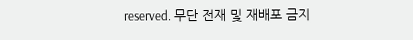reserved. 무단 전재 및 재배포 금지